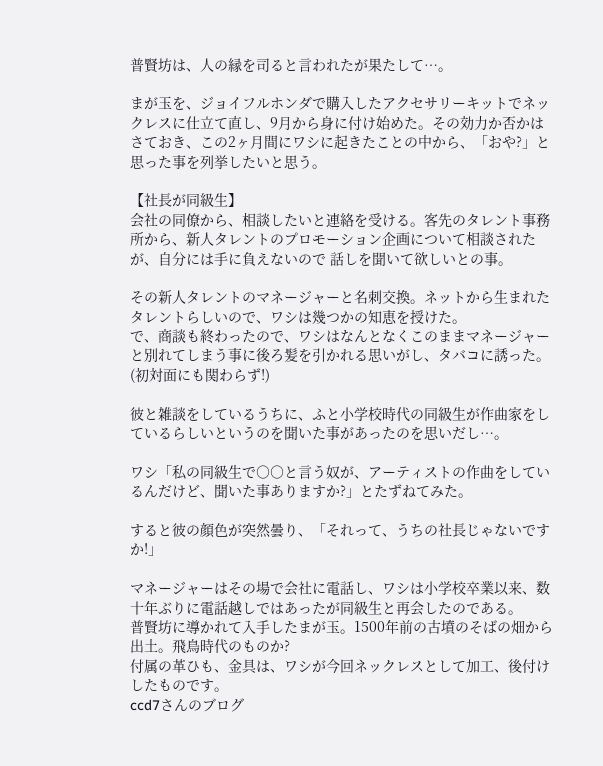普賢坊は、人の縁を司ると言われたが果たして…。

まが玉を、ジョイフルホンダで購入したアクセサリーキットでネックレスに仕立て直し、9月から身に付け始めた。その効力か否かはさておき、この2ヶ月間にワシに起きたことの中から、「おや?」と思った事を列挙したいと思う。

【社長が同級生】
会社の同僚から、相談したいと連絡を受ける。客先のタレント事務所から、新人タレントのプロモーション企画について相談されたが、自分には手に負えないので 話しを聞いて欲しいとの事。

その新人タレントのマネージャーと名刺交換。ネットから生まれたタレントらしいので、ワシは幾つかの知恵を授けた。
で、商談も終わったので、ワシはなんとなくこのままマネージャーと別れてしまう事に後ろ髪を引かれる思いがし、タバコに誘った。(初対面にも関わらず!)

彼と雑談をしているうちに、ふと小学校時代の同級生が作曲家をしているらしいというのを聞いた事があったのを思いだし…。

ワシ「私の同級生で○○と言う奴が、アーティストの作曲をしているんだけど、聞いた事ありますか?」とたずねてみた。

すると彼の顔色が突然曇り、「それって、うちの社長じゃないですか!」

マネージャーはその場で会社に電話し、ワシは小学校卒業以来、数十年ぶりに電話越しではあったが同級生と再会したのである。
普賢坊に導かれて入手したまが玉。1500年前の古墳のそばの畑から出土。飛鳥時代のものか?
付属の革ひも、金具は、ワシが今回ネックレスとして加工、後付けしたものです。
ccd7さんのブログ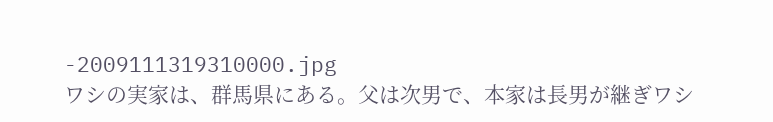-2009111319310000.jpg
ワシの実家は、群馬県にある。父は次男で、本家は長男が継ぎワシ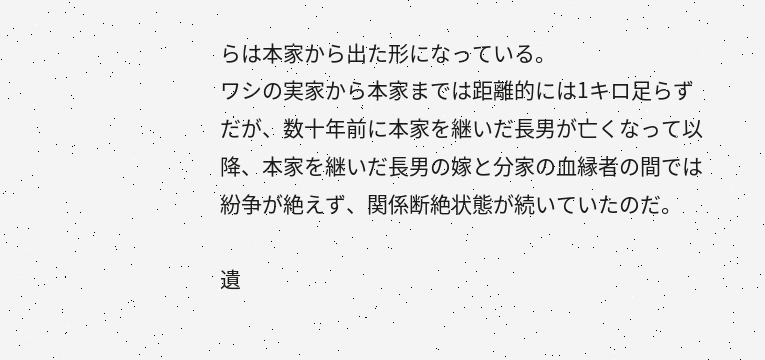らは本家から出た形になっている。
ワシの実家から本家までは距離的には1キロ足らずだが、数十年前に本家を継いだ長男が亡くなって以降、本家を継いだ長男の嫁と分家の血縁者の間では紛争が絶えず、関係断絶状態が続いていたのだ。

遺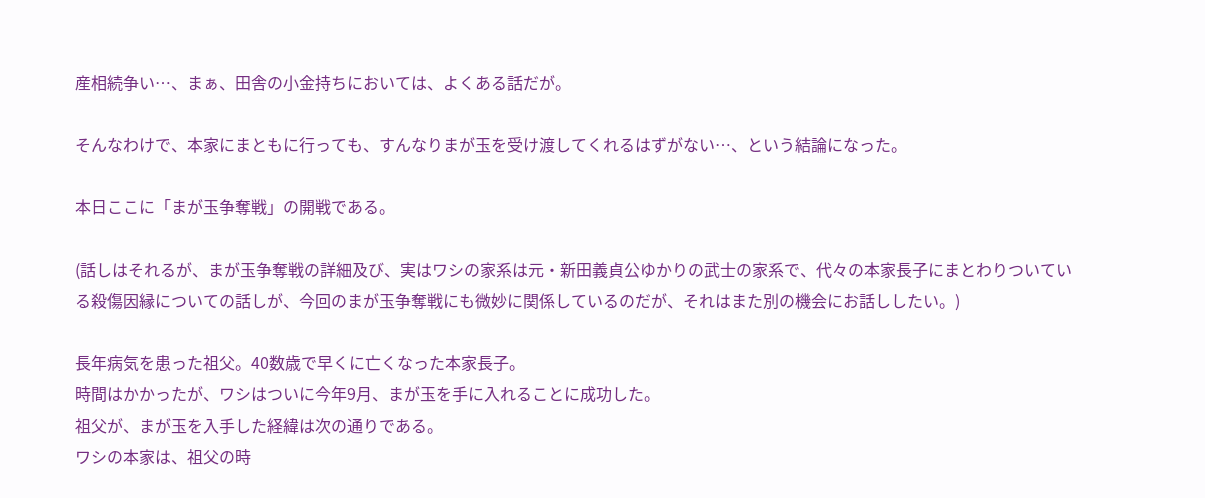産相続争い…、まぁ、田舎の小金持ちにおいては、よくある話だが。

そんなわけで、本家にまともに行っても、すんなりまが玉を受け渡してくれるはずがない…、という結論になった。

本日ここに「まが玉争奪戦」の開戦である。

(話しはそれるが、まが玉争奪戦の詳細及び、実はワシの家系は元・新田義貞公ゆかりの武士の家系で、代々の本家長子にまとわりついている殺傷因縁についての話しが、今回のまが玉争奪戦にも微妙に関係しているのだが、それはまた別の機会にお話ししたい。)

長年病気を患った祖父。40数歳で早くに亡くなった本家長子。
時間はかかったが、ワシはついに今年9月、まが玉を手に入れることに成功した。
祖父が、まが玉を入手した経緯は次の通りである。
ワシの本家は、祖父の時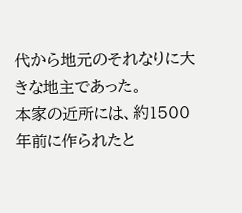代から地元のそれなりに大きな地主であった。
本家の近所には、約1500年前に作られたと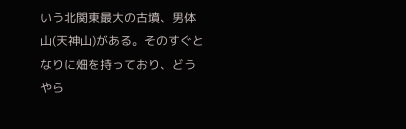いう北関東最大の古墳、男体山(天神山)がある。そのすぐとなりに畑を持っており、どうやら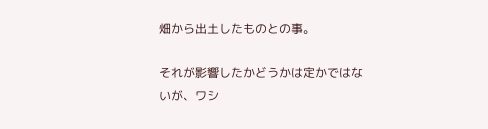畑から出土したものとの事。

それが影響したかどうかは定かではないが、ワシ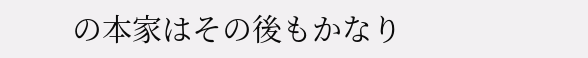の本家はその後もかなり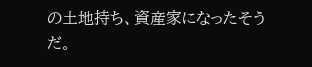の土地持ち、資産家になったそうだ。